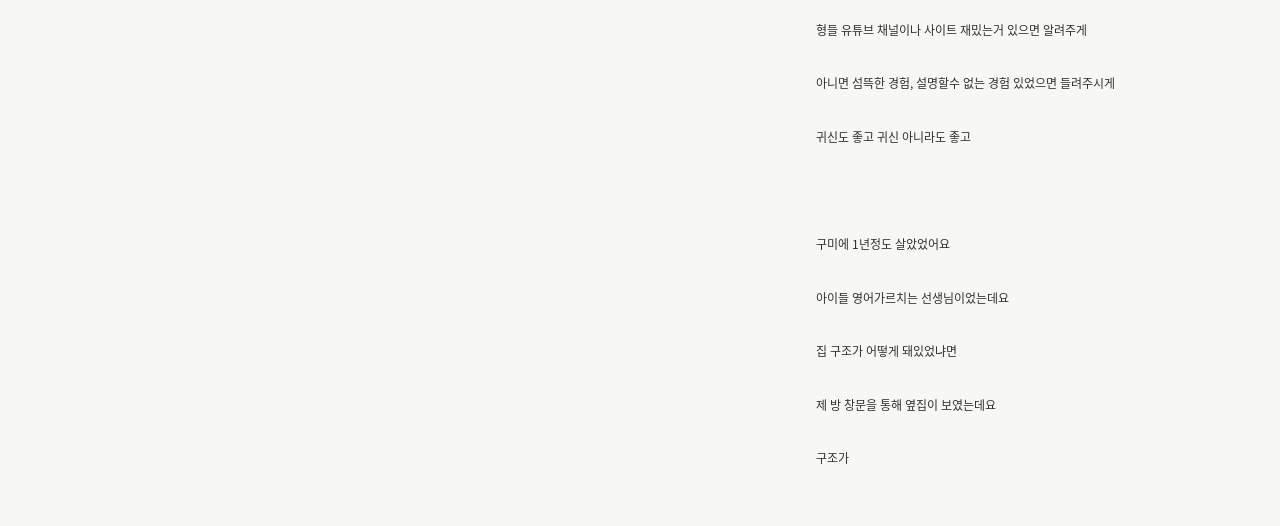형들 유튜브 채널이나 사이트 재밌는거 있으면 알려주게

아니면 섬뜩한 경험, 설명할수 없는 경험 있었으면 들려주시게

귀신도 좋고 귀신 아니라도 좋고



구미에 1년정도 살았었어요

아이들 영어가르치는 선생님이었는데요

집 구조가 어떻게 돼있었냐면

제 방 창문을 통해 옆집이 보였는데요

구조가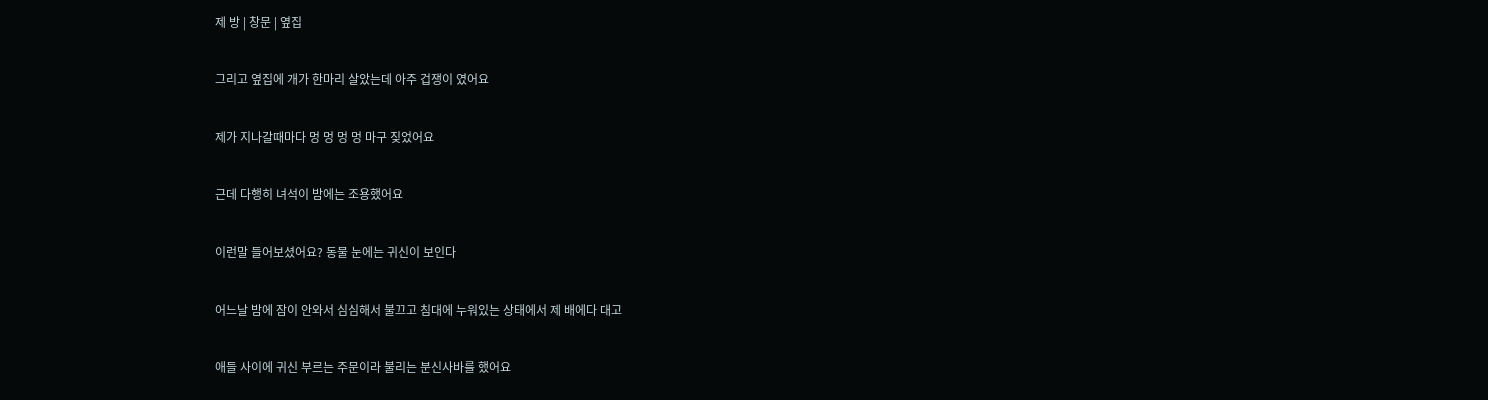제 방 | 창문 | 옆집

그리고 옆집에 개가 한마리 살았는데 아주 겁쟁이 였어요

제가 지나갈때마다 멍 멍 멍 멍 마구 짖었어요

근데 다행히 녀석이 밤에는 조용했어요

이런말 들어보셨어요? 동물 눈에는 귀신이 보인다

어느날 밤에 잠이 안와서 심심해서 불끄고 침대에 누워있는 상태에서 제 배에다 대고

애들 사이에 귀신 부르는 주문이라 불리는 분신사바를 했어요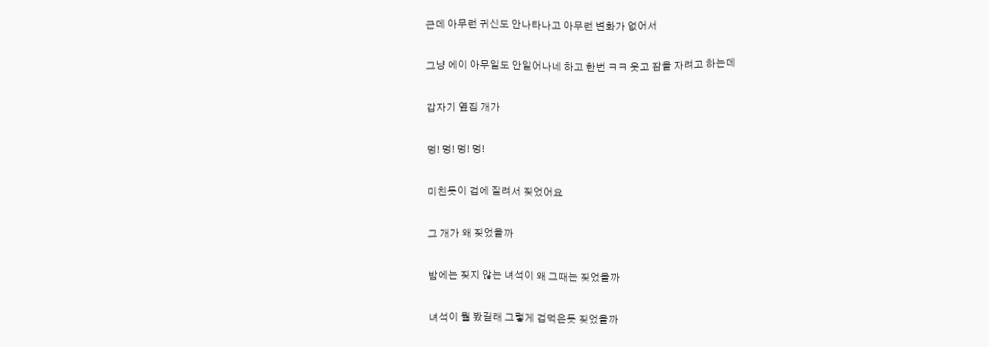근데 아무런 귀신도 안나타나고 아무런 변화가 없어서

그냥 에이 아무일도 안일어나네 하고 한번 ㅋㅋ 웃고 잠을 자려고 하는데

갑자기 옆집 개가

멍! 멍! 멍! 멍!

미친듯이 겁에 질려서 짖었어요

그 개가 왜 짖었을까

밤에는 짖지 않는 녀석이 왜 그때는 짖었을까

녀석이 뭘 봤길래 그렇게 겁먹은듯 짖었을까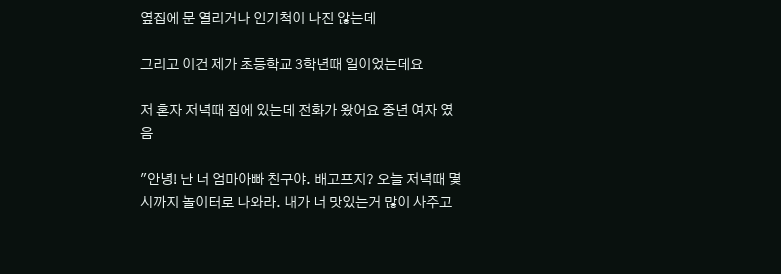옆집에 문 열리거나 인기척이 나진 않는데

그리고 이건 제가 초등학교 3학년때 일이었는데요

저 혼자 저녁때 집에 있는데 전화가 왔어요 중년 여자 였음

"안녕! 난 너 엄마아빠 친구야. 배고프지? 오늘 저녁때 몇시까지 놀이터로 나와라. 내가 너 맛있는거 많이 사주고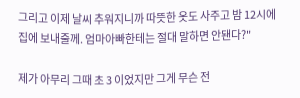그리고 이제 날씨 추워지니까 따뜻한 옷도 사주고 밤 12시에 집에 보내줄께. 엄마아빠한테는 절대 말하면 안됀다?"

제가 아무리 그때 초 3 이었지만 그게 무슨 전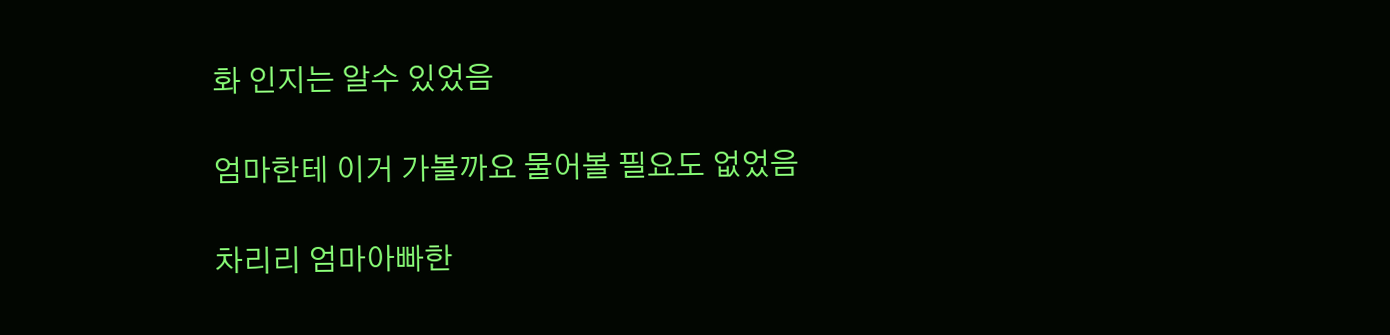화 인지는 알수 있었음

엄마한테 이거 가볼까요 물어볼 필요도 없었음

차리리 엄마아빠한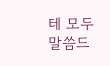테 모두 말씀드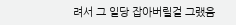려서 그 일당 잡아버릴걸 그랬음